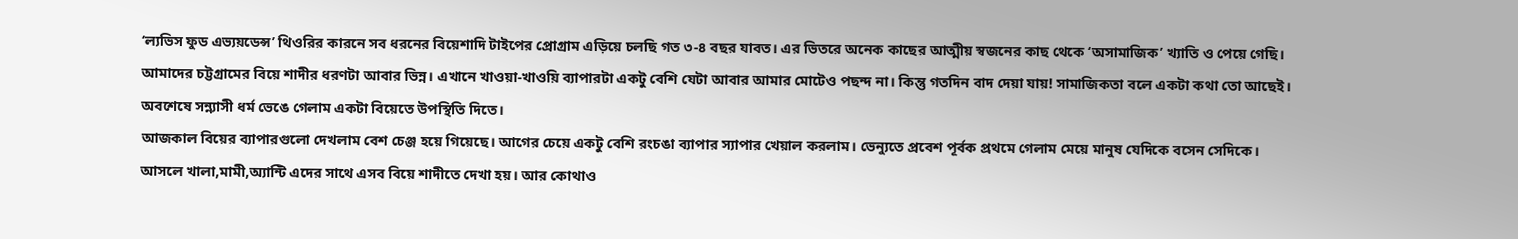‘ল্যভিস ফুড এভ্যয়ডেন্স’ থিওরির কারনে সব ধরনের বিয়েশাদি টাইপের প্রোগ্রাম এড়িয়ে চলছি গত ৩-৪ বছর যাবত। এর ভিতরে অনেক কাছের আত্মীয় স্বজনের কাছ থেকে ‘অসামাজিক’ খ্যাতি ও পেয়ে গেছি। আমাদের চট্টগ্রামের বিয়ে শাদীর ধরণটা আবার ভিন্ন। এখানে খাওয়া-খাওয়ি ব্যাপারটা একটু বেশি যেটা আবার আমার মোটেও পছন্দ না। কিন্তু গতদিন বাদ দেয়া যায়! সামাজিকতা বলে একটা কথা তো আছেই। অবশেষে সন্ন্যাসী ধর্ম ভেঙে গেলাম একটা বিয়েতে উপস্থিতি দিতে।
আজকাল বিয়ের ব্যাপারগুলো দেখলাম বেশ চেঞ্জ হয়ে গিয়েছে। আগের চেয়ে একটু বেশি রংচঙা ব্যাপার স্যাপার খেয়াল করলাম। ভেন্যুতে প্রবেশ পূর্বক প্রথমে গেলাম মেয়ে মানুষ যেদিকে বসেন সেদিকে। আসলে খালা,মামী,অ্যান্টি এদের সাথে এসব বিয়ে শাদীতে দেখা হয়। আর কোথাও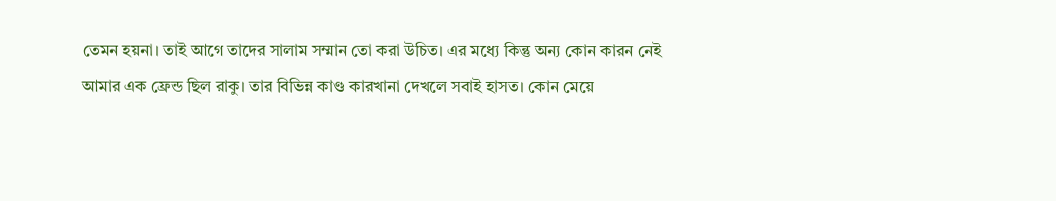তেমন হয়না। তাই আগে তাদের সালাম সম্মান তো করা উচিত। এর মধ্যে কিন্তু অন্য কোন কারন নেই
আমার এক ফ্রেন্ড ছিল রাকু। তার বিভিন্ন কাণ্ড কারখানা দেখলে সবাই হাসত। কোন মেয়ে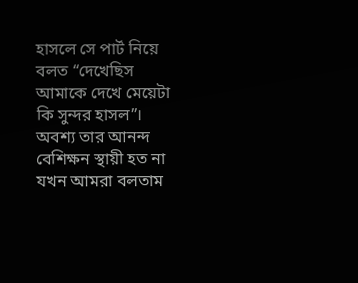হাসলে সে পার্ট নিয়ে বলত “দেখেছিস আমাকে দেখে মেয়েটা কি সুন্দর হাসল”। অবশ্য তার আনন্দ বেশিক্ষন স্থায়ী হত না যখন আমরা বলতাম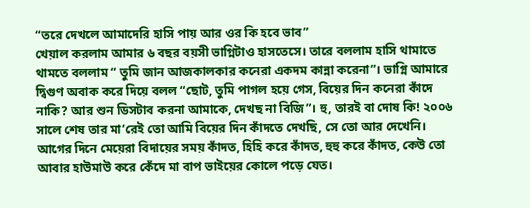“তরে দেখলে আমাদেরি হাসি পায় আর ওর কি হবে ভাব”
খেয়াল করলাম আমার ৬ বছর বয়সী ভাগ্নিটাও হাসতেসে। তারে বললাম হাসি থামাতে থামতে বললাম “ তুমি জান আজকালকার কনেরা একদম কান্না করেনা”। ভাগ্নি আমারে দ্বিগুণ অবাক করে দিয়ে বলল “ছোট, তুমি পাগল হয়ে গেস, বিয়ের দিন কনেরা কাঁদে নাকি? আর শুন ডিসটাব করনা আমাকে, দেখছ না বিজি”। হু, তারই বা দোষ কি! ২০০৬ সালে শেষ তার মা’রেই তো আমি বিয়ের দিন কাঁদতে দেখছি, সে তো আর দেখেনি।
আগের দিনে মেয়েরা বিদায়ের সময় কাঁদত, হিহি করে কাঁদত, হুহু করে কাঁদত, কেউ তো আবার হাউমাউ করে কেঁদে মা বাপ ভাইয়ের কোলে পড়ে যেত।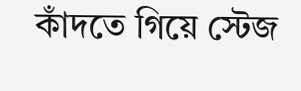কাঁদতে গিয়ে স্টেজ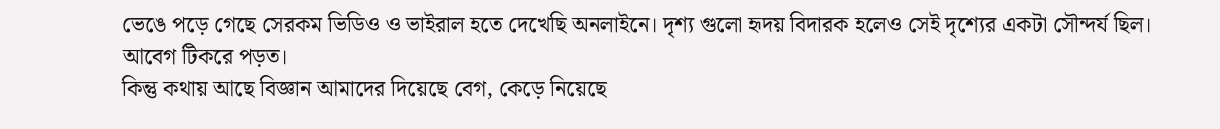ভেঙে পড়ে গেছে সেরকম ভিডিও ও ভাইরাল হতে দেখেছি অনলাইনে। দৃশ্য গুলো হৃদয় বিদারক হলেও সেই দৃশ্যের একটা সৌন্দর্য ছিল। আবেগ টিকরে পড়ত।
কিন্তু কথায় আছে বিজ্ঞান আমাদের দিয়েছে বেগ, কেড়ে নিয়েছে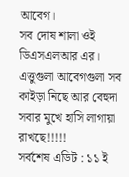আবেগ।
সব দোষ শালা ওই ডিএসএলআর এর। এত্তুগুলা আবেগগুলা সব কাইড়া নিছে আর বেহুদা সবার মুখে হাসি লাগায়া রাখছে!!!!!
সর্বশেষ এডিট : ১১ ই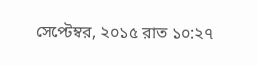সেপ্টেম্বর, ২০১৫ রাত ১০:২৭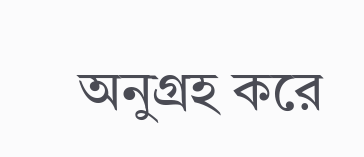অনুগ্রহ করে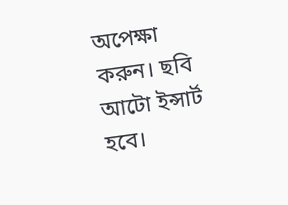অপেক্ষা করুন। ছবি আটো ইন্সার্ট হবে।